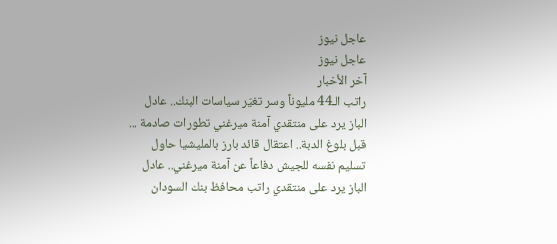عاجل نيوز
عاجل نيوز
آخر الأخبار
راتب الـ44 مليوناً وسر تغيّر سياسات البنك.. عادل الباز يرد على منتقدي آمنة ميرغني تطورات صادمة ... قبل بلوغ الدبة.. اعتقال قائد بارز بالمليشيا حاول تسليم نفسه للجيش دفاعاً عن آمنة ميرغني.. عادل الباز يرد على منتقدي راتب محافظ بنك السودان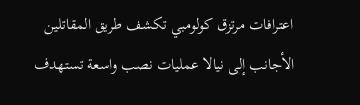اعترافات مرتزق كولومبي تكشف طريق المقاتلين الأجانب إلى نيالا عمليات نصب واسعة تستهدف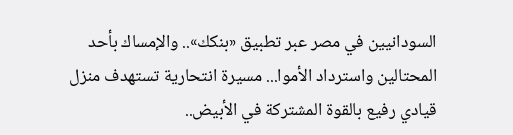السودانيين في مصر عبر تطبيق «بنكك».. والإمساك بأحد المحتالين واسترداد الأموا... مسيرة انتحارية تستهدف منزل قيادي رفيع بالقوة المشتركة في الأبيض..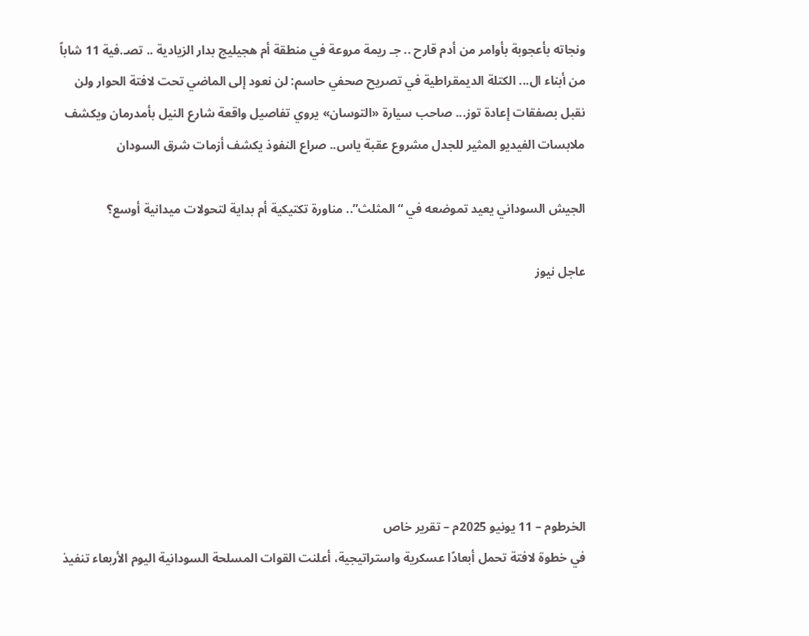ونجاته بأعجوبة بأوامر من أدم قارح .. جـ ريمة مروعة في منطقة أم هجيليج بدار الزيادية .. تصـ.فية 11 شاباً من أبناء ال... الكتلة الديمقراطية في تصريح صحفي حاسم: لن نعود إلى الماضي تحت لافتة الحوار ولن نقبل بصفقات إعادة توز... صاحب سيارة «التوسان» يروي تفاصيل واقعة شارع النيل بأمدرمان ويكشف ملابسات الفيديو المثير للجدل مشروع عقبة ياس.. صراع النفوذ يكشف أزمات شرق السودان

الجيش السوداني يعيد تموضعه في “المثلث”.. مناورة تكتيكية أم بداية لتحولات ميدانية أوسع؟

عاجل نيوز







الخرطوم – 11 يونيو 2025م – تقرير خاص
في خطوة لافتة تحمل أبعادًا عسكرية واستراتيجية، أعلنت القوات المسلحة السودانية اليوم الأربعاء تنفيذ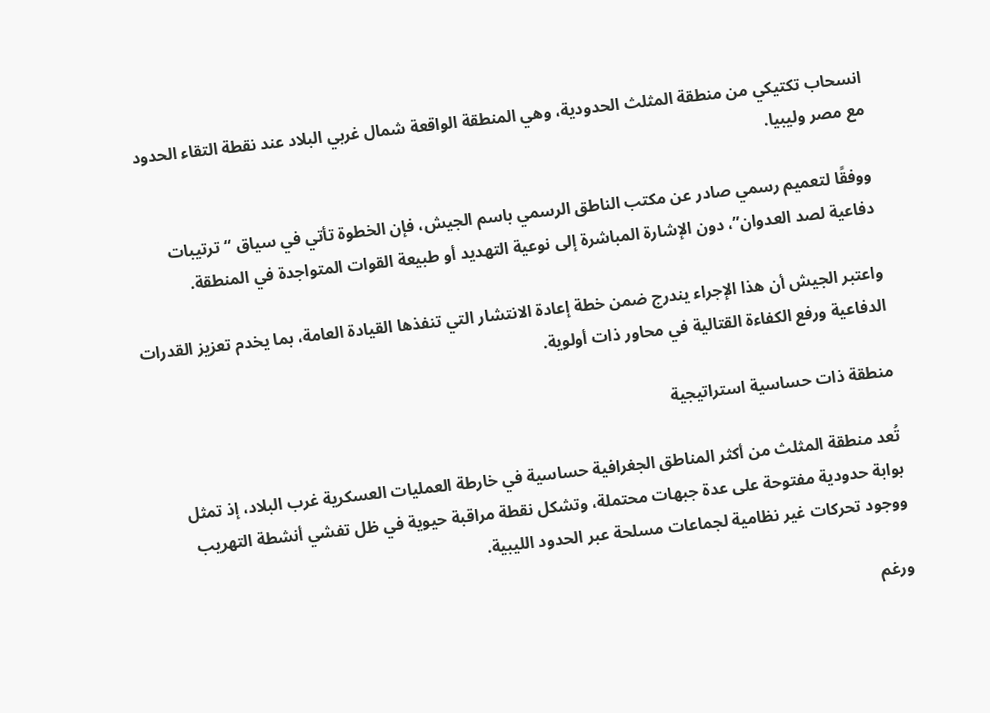انسحاب تكتيكي من منطقة المثلث الحدودية، وهي المنطقة الواقعة شمال غربي البلاد عند نقطة التقاء الحدود مع مصر وليبيا.

ووفقًا لتعميم رسمي صادر عن مكتب الناطق الرسمي باسم الجيش، فإن الخطوة تأتي في سياق “ترتيبات دفاعية لصد العدوان”، دون الإشارة المباشرة إلى نوعية التهديد أو طبيعة القوات المتواجدة في المنطقة.

واعتبر الجيش أن هذا الإجراء يندرج ضمن خطة إعادة الانتشار التي تنفذها القيادة العامة، بما يخدم تعزيز القدرات الدفاعية ورفع الكفاءة القتالية في محاور ذات أولوية.

منطقة ذات حساسية استراتيجية

تُعد منطقة المثلث من أكثر المناطق الجغرافية حساسية في خارطة العمليات العسكرية غرب البلاد، إذ تمثل بوابة حدودية مفتوحة على عدة جبهات محتملة، وتشكل نقطة مراقبة حيوية في ظل تفشي أنشطة التهريب ووجود تحركات غير نظامية لجماعات مسلحة عبر الحدود الليبية.

ورغم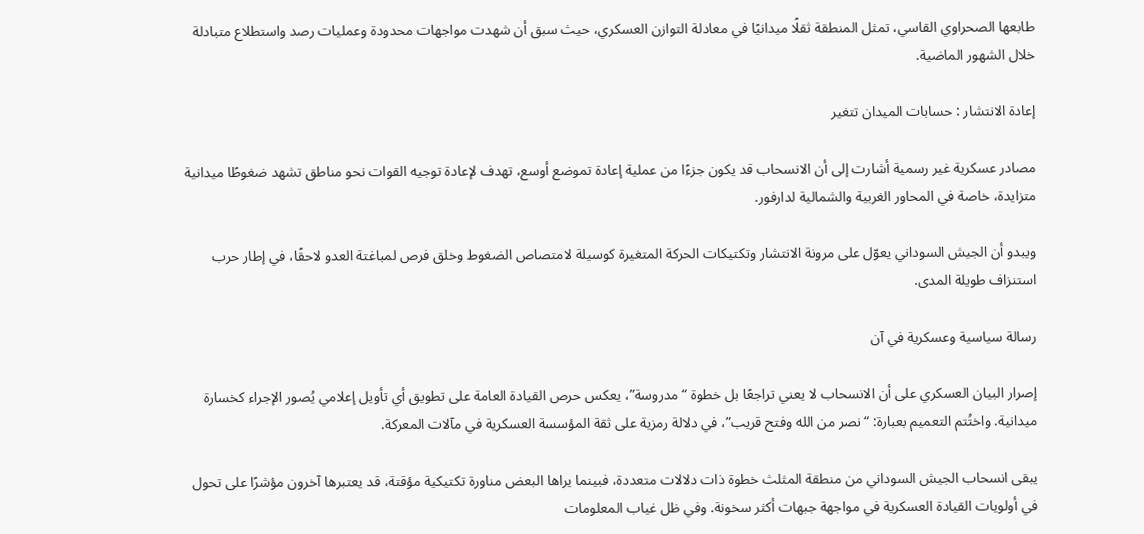طابعها الصحراوي القاسي، تمثل المنطقة ثقلًا ميدانيًا في معادلة التوازن العسكري، حيث سبق أن شهدت مواجهات محدودة وعمليات رصد واستطلاع متبادلة خلال الشهور الماضية.

إعادة الانتشار : حسابات الميدان تتغير

مصادر عسكرية غير رسمية أشارت إلى أن الانسحاب قد يكون جزءًا من عملية إعادة تموضع أوسع، تهدف لإعادة توجيه القوات نحو مناطق تشهد ضغوطًا ميدانية متزايدة، خاصة في المحاور الغربية والشمالية لدارفور.

ويبدو أن الجيش السوداني يعوّل على مرونة الانتشار وتكتيكات الحركة المتغيرة كوسيلة لامتصاص الضغوط وخلق فرص لمباغتة العدو لاحقًا، في إطار حرب استنزاف طويلة المدى.

رسالة سياسية وعسكرية في آن

إصرار البيان العسكري على أن الانسحاب لا يعني تراجعًا بل خطوة “مدروسة”، يعكس حرص القيادة العامة على تطويق أي تأويل إعلامي يُصور الإجراء كخسارة ميدانية. واختُتم التعميم بعبارة: “نصر من الله وفتح قريب”، في دلالة رمزية على ثقة المؤسسة العسكرية في مآلات المعركة.

يبقى انسحاب الجيش السوداني من منطقة المثلث خطوة ذات دلالات متعددة، فبينما يراها البعض مناورة تكتيكية مؤقتة، قد يعتبرها آخرون مؤشرًا على تحول في أولويات القيادة العسكرية في مواجهة جبهات أكثر سخونة. وفي ظل غياب المعلومات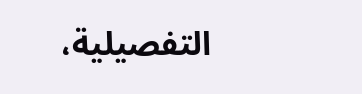التفصيلية،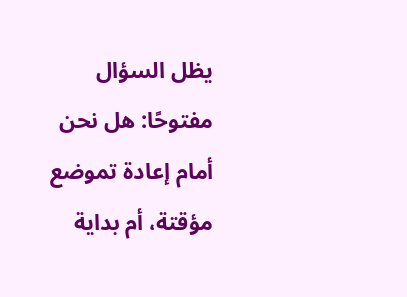يظل السؤال مفتوحًا: هل نحن أمام إعادة تموضع مؤقتة، أم بداية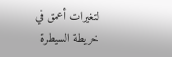لتغيرات أعمق في خريطة السيطرة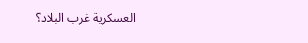العسكرية غرب البلاد؟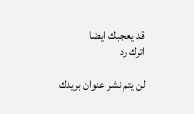قد يعجبك ايضا
اترك رد

لن يتم نشر عنوان بريدك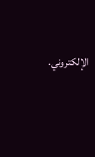الإلكتروني.